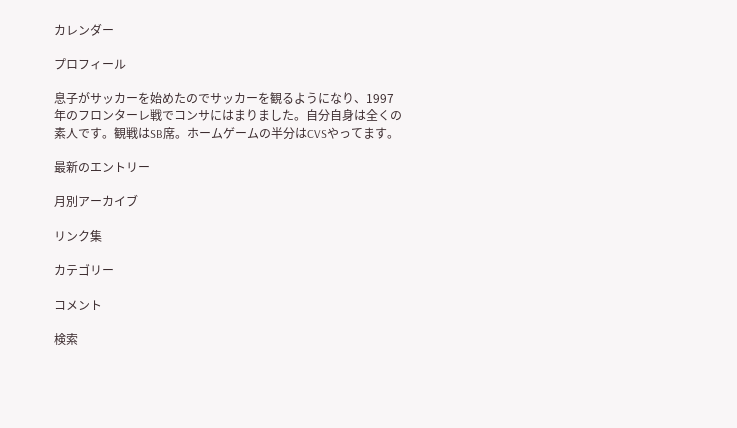カレンダー

プロフィール

息子がサッカーを始めたのでサッカーを観るようになり、1997年のフロンターレ戦でコンサにはまりました。自分自身は全くの素人です。観戦はSB席。ホームゲームの半分はCVSやってます。

最新のエントリー

月別アーカイブ

リンク集

カテゴリー

コメント

検索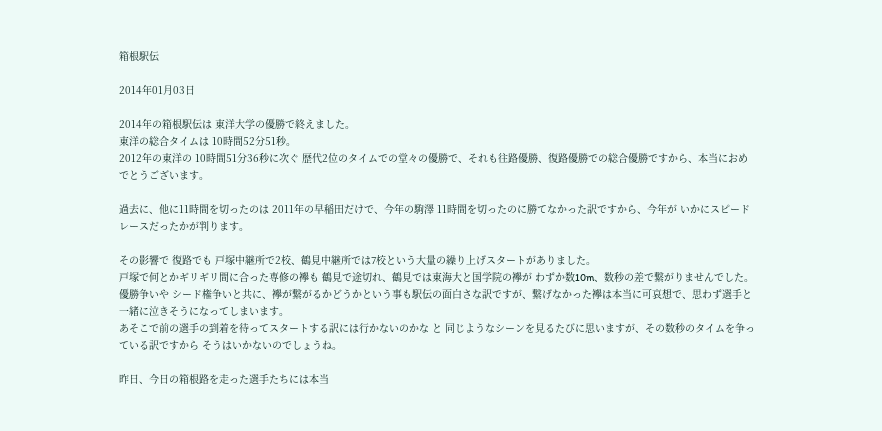箱根駅伝

2014年01月03日

2014年の箱根駅伝は 東洋大学の優勝で終えました。
東洋の総合タイムは 10時間52分51秒。
2012年の東洋の 10時間51分36秒に次ぐ 歴代2位のタイムでの堂々の優勝で、それも往路優勝、復路優勝での総合優勝ですから、本当におめでとうございます。

過去に、他に11時間を切ったのは 2011年の早稲田だけで、今年の駒澤 11時間を切ったのに勝てなかった訳ですから、今年が いかにスピードレースだったかが判ります。

その影響で 復路でも 戸塚中継所で2校、鶴見中継所では7校という大量の繰り上げスタートがありました。
戸塚で何とかギリギリ間に合った専修の襷も 鶴見で途切れ、鶴見では東海大と国学院の襷が わずか数10m、数秒の差で繋がりませんでした。
優勝争いや シード権争いと共に、襷が繋がるかどうかという事も駅伝の面白さな訳ですが、繋げなかった襷は本当に可哀想で、思わず選手と一緒に泣きそうになってしまいます。
あそこで前の選手の到着を待ってスタートする訳には行かないのかな と 同じようなシーンを見るたびに思いますが、その数秒のタイムを争っている訳ですから そうはいかないのでしょうね。

昨日、今日の箱根路を走った選手たちには本当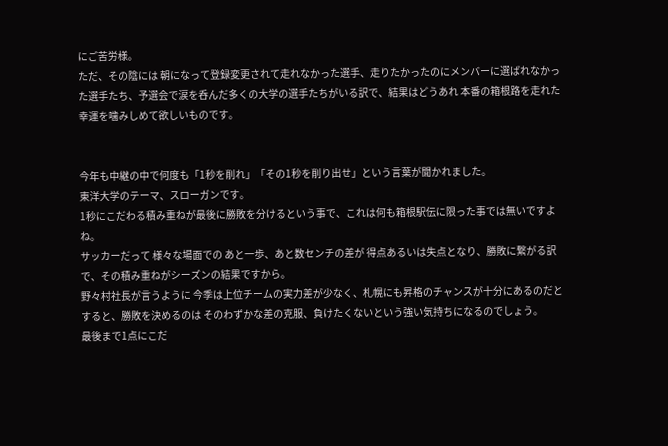にご苦労様。
ただ、その陰には 朝になって登録変更されて走れなかった選手、走りたかったのにメンバーに選ばれなかった選手たち、予選会で涙を呑んだ多くの大学の選手たちがいる訳で、結果はどうあれ 本番の箱根路を走れた幸運を噛みしめて欲しいものです。


今年も中継の中で何度も「1秒を削れ」「その1秒を削り出せ」という言葉が聞かれました。
東洋大学のテーマ、スローガンです。
1秒にこだわる積み重ねが最後に勝敗を分けるという事で、これは何も箱根駅伝に限った事では無いですよね。
サッカーだって 様々な場面での あと一歩、あと数センチの差が 得点あるいは失点となり、勝敗に繋がる訳で、その積み重ねがシーズンの結果ですから。
野々村社長が言うように 今季は上位チームの実力差が少なく、札幌にも昇格のチャンスが十分にあるのだとすると、勝敗を決めるのは そのわずかな差の克服、負けたくないという強い気持ちになるのでしょう。
最後まで1点にこだ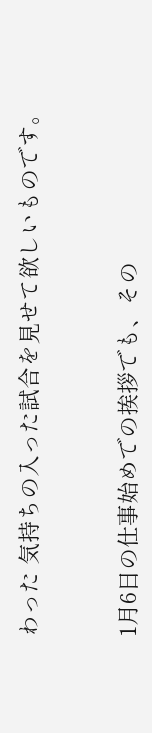わった 気持ちの入った試合を見せて欲しいものです。


1月6日の仕事始めでの挨拶でも、その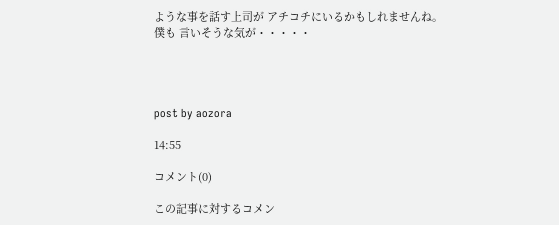ような事を話す上司が アチコチにいるかもしれませんね。
僕も 言いそうな気が・・・・・




post by aozora

14:55

コメント(0)

この記事に対するコメン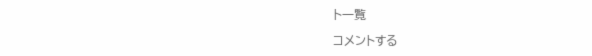ト一覧

コメントする